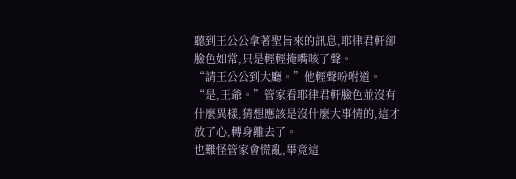聽到王公公拿著聖旨來的訊息,耶律君軒卻臉色如常,只是輕輕掩嘴咳了聲。
“請王公公到大廳。”他輕聲吩咐道。
“是,王爺。”管家看耶律君軒臉色並沒有什麼異樣,猜想應該是沒什麼大事情的,這才放了心,轉身離去了。
也難怪管家會慌亂,畢竟這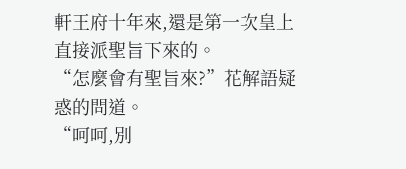軒王府十年來,還是第一次皇上直接派聖旨下來的。
“怎麼會有聖旨來?”花解語疑惑的問道。
“呵呵,別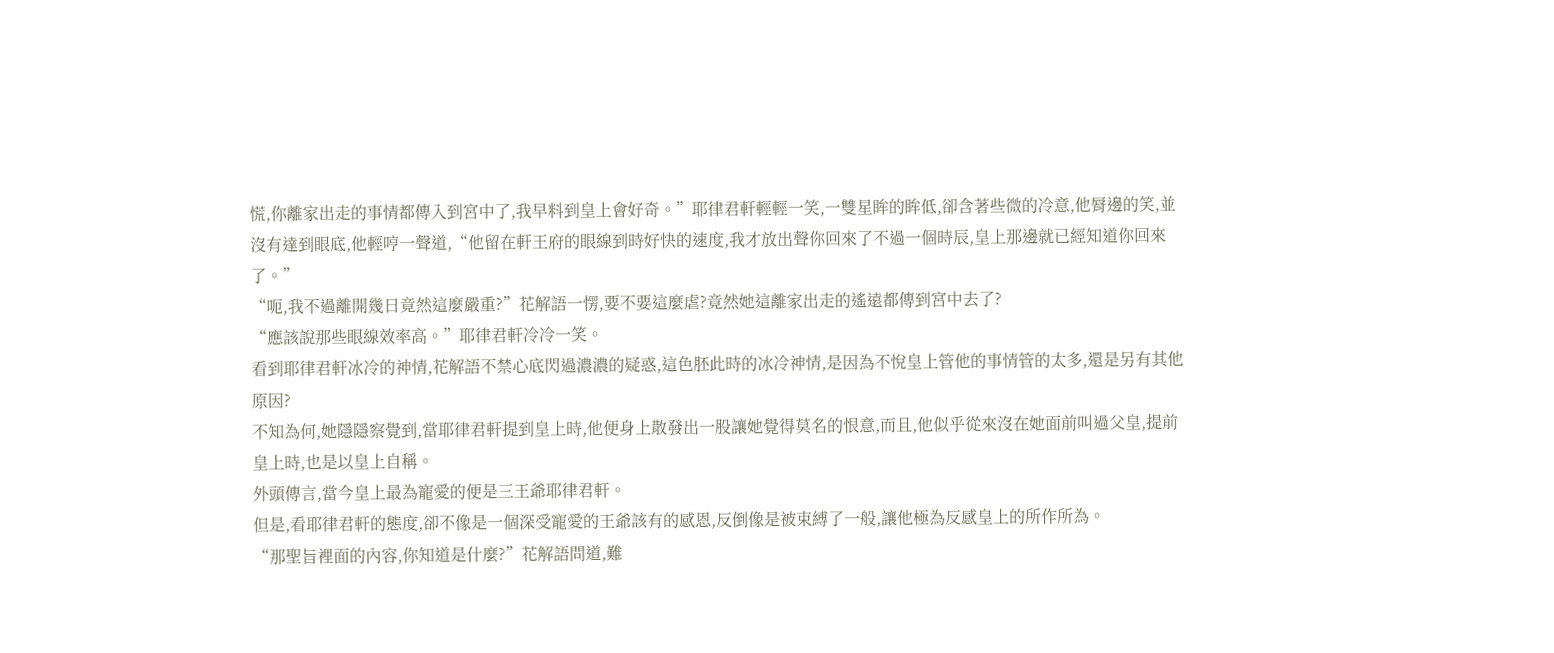慌,你離家出走的事情都傳入到宮中了,我早料到皇上會好奇。”耶律君軒輕輕一笑,一雙星眸的眸低,卻含著些微的冷意,他脣邊的笑,並沒有達到眼底,他輕哼一聲道,“他留在軒王府的眼線到時好快的速度,我才放出聲你回來了不過一個時辰,皇上那邊就已經知道你回來了。”
“呃,我不過離開幾日竟然這麼嚴重?”花解語一愣,要不要這麼虐?竟然她這離家出走的遙遠都傳到宮中去了?
“應該說那些眼線效率高。”耶律君軒冷冷一笑。
看到耶律君軒冰冷的神情,花解語不禁心底閃過濃濃的疑惑,這色胚此時的冰冷神情,是因為不悅皇上管他的事情管的太多,還是另有其他原因?
不知為何,她隱隱察覺到,當耶律君軒提到皇上時,他便身上散發出一股讓她覺得莫名的恨意,而且,他似乎從來沒在她面前叫過父皇,提前皇上時,也是以皇上自稱。
外頭傳言,當今皇上最為寵愛的便是三王爺耶律君軒。
但是,看耶律君軒的態度,卻不像是一個深受寵愛的王爺該有的感恩,反倒像是被束縛了一般,讓他極為反感皇上的所作所為。
“那聖旨裡面的內容,你知道是什麼?”花解語問道,難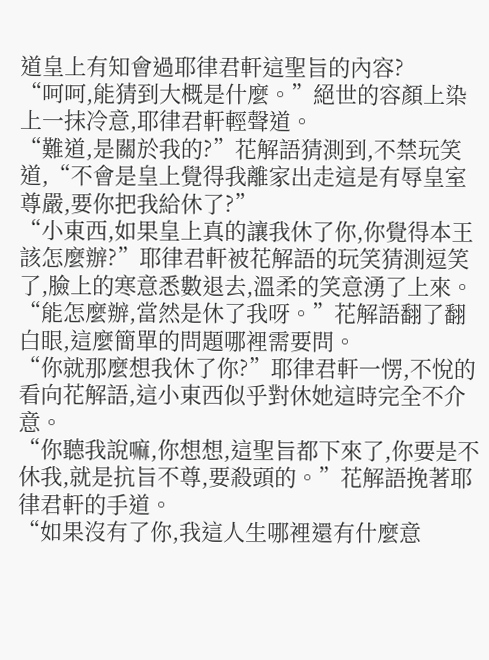道皇上有知會過耶律君軒這聖旨的內容?
“呵呵,能猜到大概是什麼。”絕世的容顏上染上一抹冷意,耶律君軒輕聲道。
“難道,是關於我的?”花解語猜測到,不禁玩笑道,“不會是皇上覺得我離家出走這是有辱皇室尊嚴,要你把我給休了?”
“小東西,如果皇上真的讓我休了你,你覺得本王該怎麼辦?”耶律君軒被花解語的玩笑猜測逗笑了,臉上的寒意悉數退去,溫柔的笑意湧了上來。
“能怎麼辦,當然是休了我呀。”花解語翻了翻白眼,這麼簡單的問題哪裡需要問。
“你就那麼想我休了你?”耶律君軒一愣,不悅的看向花解語,這小東西似乎對休她這時完全不介意。
“你聽我說嘛,你想想,這聖旨都下來了,你要是不休我,就是抗旨不尊,要殺頭的。”花解語挽著耶律君軒的手道。
“如果沒有了你,我這人生哪裡還有什麼意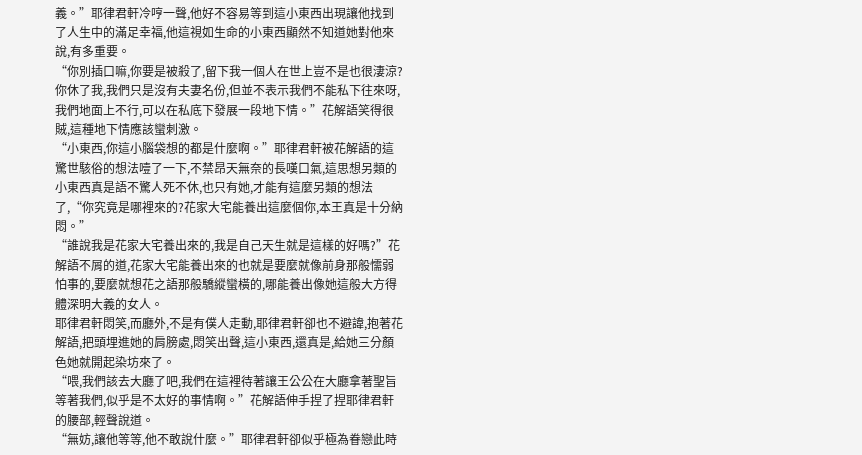義。”耶律君軒冷哼一聲,他好不容易等到這小東西出現讓他找到了人生中的滿足幸福,他這視如生命的小東西顯然不知道她對他來說,有多重要。
“你別插口嘛,你要是被殺了,留下我一個人在世上豈不是也很淒涼?你休了我,我們只是沒有夫妻名份,但並不表示我們不能私下往來呀,我們地面上不行,可以在私底下發展一段地下情。”花解語笑得很賊,這種地下情應該蠻刺激。
“小東西,你這小腦袋想的都是什麼啊。”耶律君軒被花解語的這驚世駭俗的想法噎了一下,不禁昂天無奈的長嘆口氣,這思想另類的小東西真是語不驚人死不休,也只有她,才能有這麼另類的想法了,“你究竟是哪裡來的?花家大宅能養出這麼個你,本王真是十分納悶。”
“誰說我是花家大宅養出來的,我是自己天生就是這樣的好嗎?”花解語不屑的道,花家大宅能養出來的也就是要麼就像前身那般懦弱怕事的,要麼就想花之語那般驕縱蠻橫的,哪能養出像她這般大方得體深明大義的女人。
耶律君軒悶笑,而廳外,不是有僕人走動,耶律君軒卻也不避諱,抱著花解語,把頭埋進她的肩膀處,悶笑出聲,這小東西,還真是,給她三分顏色她就開起染坊來了。
“喂,我們該去大廳了吧,我們在這裡待著讓王公公在大廳拿著聖旨等著我們,似乎是不太好的事情啊。”花解語伸手捏了捏耶律君軒的腰部,輕聲說道。
“無妨,讓他等等,他不敢說什麼。”耶律君軒卻似乎極為眷戀此時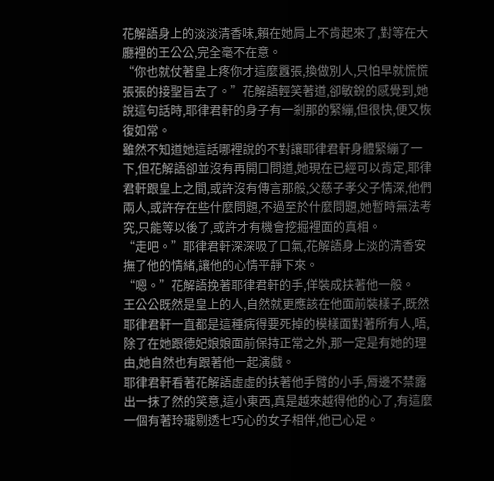花解語身上的淡淡清香味,賴在她肩上不肯起來了,對等在大廳裡的王公公,完全毫不在意。
“你也就仗著皇上疼你才這麼囂張,換做別人,只怕早就慌慌張張的接聖旨去了。”花解語輕笑著道,卻敏銳的感覺到,她說這句話時,耶律君軒的身子有一剎那的緊繃,但很快,便又恢復如常。
雖然不知道她這話哪裡說的不對讓耶律君軒身體緊繃了一下,但花解語卻並沒有再開口問道,她現在已經可以肯定,耶律君軒跟皇上之間,或許沒有傳言那般,父慈子孝父子情深,他們兩人,或許存在些什麼問題,不過至於什麼問題,她暫時無法考究,只能等以後了,或許才有機會挖掘裡面的真相。
“走吧。”耶律君軒深深吸了口氣,花解語身上淡的清香安撫了他的情緒,讓他的心情平靜下來。
“嗯。”花解語挽著耶律君軒的手,佯裝成扶著他一般。
王公公既然是皇上的人,自然就更應該在他面前裝樣子,既然耶律君軒一直都是這種病得要死掉的模樣面對著所有人,唔,除了在她跟德妃娘娘面前保持正常之外,那一定是有她的理由,她自然也有跟著他一起演戲。
耶律君軒看著花解語虛虛的扶著他手臂的小手,脣邊不禁露出一抹了然的笑意,這小東西,真是越來越得他的心了,有這麼一個有著玲瓏剔透七巧心的女子相伴,他已心足。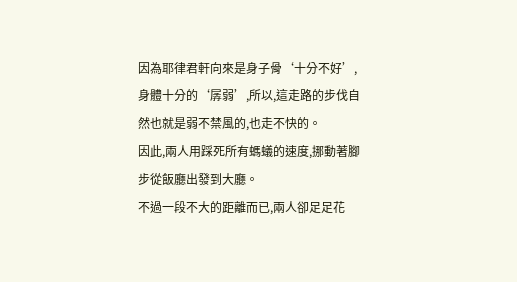因為耶律君軒向來是身子骨‘十分不好’,身體十分的‘孱弱’,所以,這走路的步伐自然也就是弱不禁風的,也走不快的。
因此,兩人用踩死所有螞蟻的速度,挪動著腳步從飯廳出發到大廳。
不過一段不大的距離而已,兩人卻足足花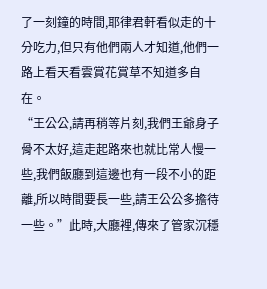了一刻鐘的時間,耶律君軒看似走的十分吃力,但只有他們兩人才知道,他們一路上看天看雲賞花賞草不知道多自在。
“王公公,請再稍等片刻,我們王爺身子骨不太好,這走起路來也就比常人慢一些,我們飯廳到這邊也有一段不小的距離,所以時間要長一些,請王公公多擔待一些。”此時,大廳裡,傳來了管家沉穩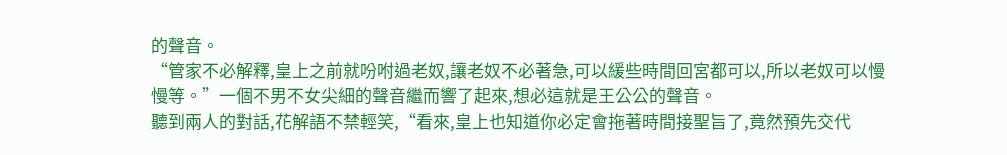的聲音。
“管家不必解釋,皇上之前就吩咐過老奴,讓老奴不必著急,可以緩些時間回宮都可以,所以老奴可以慢慢等。”一個不男不女尖細的聲音繼而響了起來,想必這就是王公公的聲音。
聽到兩人的對話,花解語不禁輕笑,“看來,皇上也知道你必定會拖著時間接聖旨了,竟然預先交代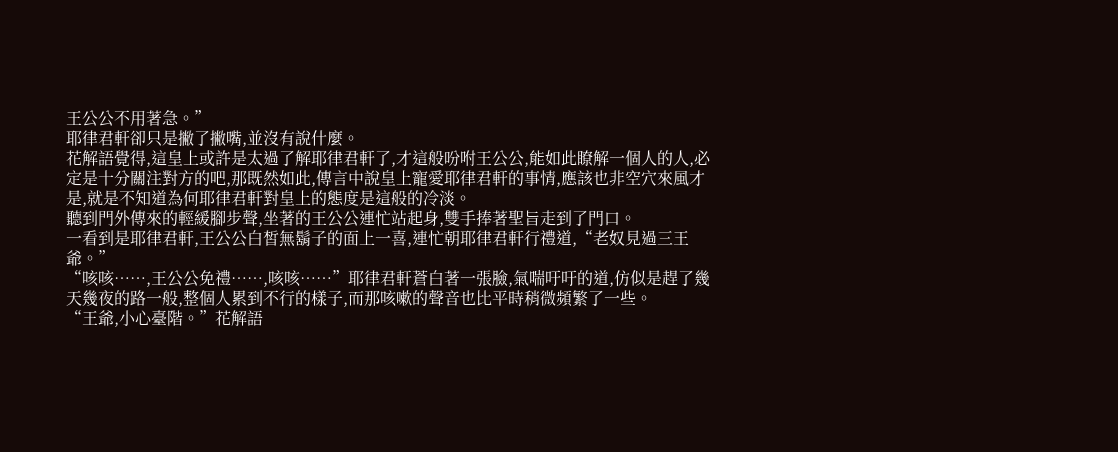王公公不用著急。”
耶律君軒卻只是撇了撇嘴,並沒有說什麼。
花解語覺得,這皇上或許是太過了解耶律君軒了,才這般吩咐王公公,能如此瞭解一個人的人,必定是十分關注對方的吧,那既然如此,傳言中說皇上寵愛耶律君軒的事情,應該也非空穴來風才是,就是不知道為何耶律君軒對皇上的態度是這般的冷淡。
聽到門外傳來的輕緩腳步聲,坐著的王公公連忙站起身,雙手捧著聖旨走到了門口。
一看到是耶律君軒,王公公白皙無鬍子的面上一喜,連忙朝耶律君軒行禮道,“老奴見過三王爺。”
“咳咳……,王公公免禮……,咳咳……”耶律君軒蒼白著一張臉,氣喘吁吁的道,仿似是趕了幾天幾夜的路一般,整個人累到不行的樣子,而那咳嗽的聲音也比平時稍微頻繁了一些。
“王爺,小心臺階。”花解語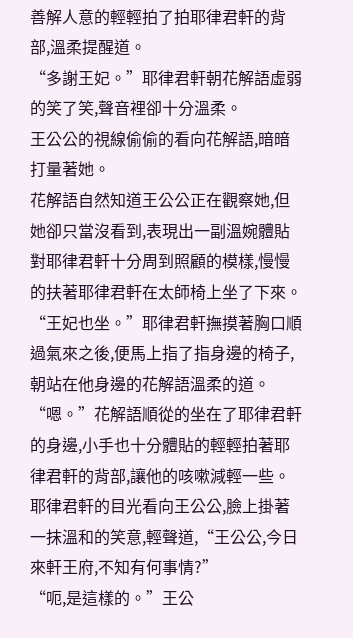善解人意的輕輕拍了拍耶律君軒的背部,溫柔提醒道。
“多謝王妃。”耶律君軒朝花解語虛弱的笑了笑,聲音裡卻十分溫柔。
王公公的視線偷偷的看向花解語,暗暗打量著她。
花解語自然知道王公公正在觀察她,但她卻只當沒看到,表現出一副溫婉體貼對耶律君軒十分周到照顧的模樣,慢慢的扶著耶律君軒在太師椅上坐了下來。
“王妃也坐。”耶律君軒撫摸著胸口順過氣來之後,便馬上指了指身邊的椅子,朝站在他身邊的花解語溫柔的道。
“嗯。”花解語順從的坐在了耶律君軒的身邊,小手也十分體貼的輕輕拍著耶律君軒的背部,讓他的咳嗽減輕一些。
耶律君軒的目光看向王公公,臉上掛著一抹溫和的笑意,輕聲道,“王公公,今日來軒王府,不知有何事情?”
“呃,是這樣的。”王公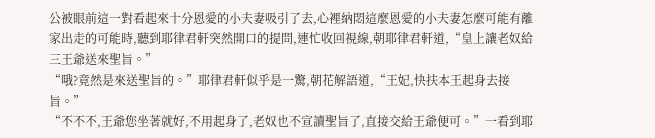公被眼前這一對看起來十分恩愛的小夫妻吸引了去,心裡納悶這麼恩愛的小夫妻怎麼可能有離家出走的可能時,聽到耶律君軒突然開口的提問,連忙收回視線,朝耶律君軒道,“皇上讓老奴給三王爺送來聖旨。”
“哦?竟然是來送聖旨的。”耶律君軒似乎是一驚,朝花解語道,“王妃,快扶本王起身去接旨。”
“不不不,王爺您坐著就好,不用起身了,老奴也不宣讀聖旨了,直接交給王爺便可。”一看到耶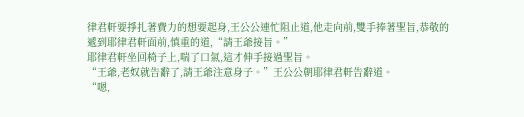律君軒要掙扎著費力的想要起身,王公公連忙阻止道,他走向前,雙手捧著聖旨,恭敬的遞到耶律君軒面前,慎重的道,“請王爺接旨。”
耶律君軒坐回椅子上,喘了口氣,這才伸手接過聖旨。
“王爺,老奴就告辭了,請王爺注意身子。”王公公朝耶律君軒告辭道。
“嗯,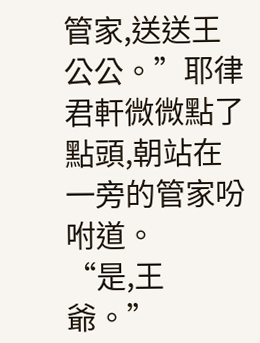管家,送送王公公。”耶律君軒微微點了點頭,朝站在一旁的管家吩咐道。
“是,王爺。”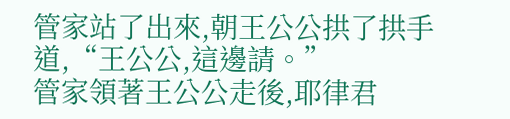管家站了出來,朝王公公拱了拱手道,“王公公,這邊請。”
管家領著王公公走後,耶律君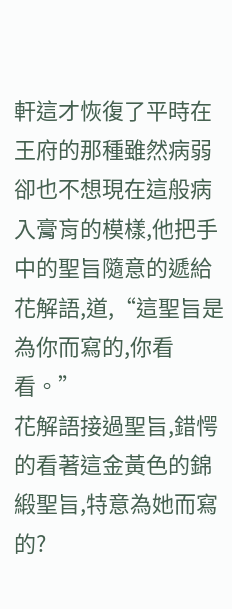軒這才恢復了平時在王府的那種雖然病弱卻也不想現在這般病入膏肓的模樣,他把手中的聖旨隨意的遞給花解語,道,“這聖旨是為你而寫的,你看看。”
花解語接過聖旨,錯愕的看著這金黃色的錦緞聖旨,特意為她而寫的?